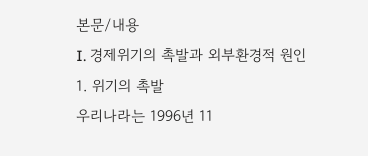본문/내용
I. 경제위기의 촉발과 외부환경적 원인
1. 위기의 촉발
우리나라는 1996년 11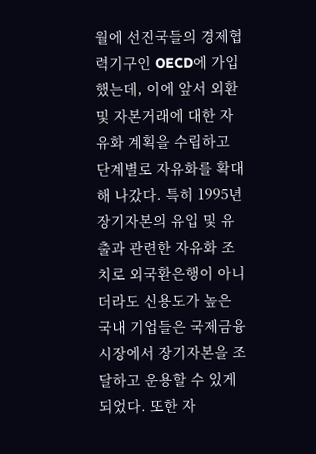월에 선진국들의 경제협력기구인 OECD에 가입했는데, 이에 앞서 외환 및 자본거래에 대한 자유화 계획을 수립하고 단계별로 자유화를 확대해 나갔다. 특히 1995년 장기자본의 유입 및 유출과 관련한 자유화 조치로 외국환은행이 아니더라도 신용도가 높은 국내 기업들은 국제금융시장에서 장기자본을 조달하고 운용할 수 있게 되었다. 또한 자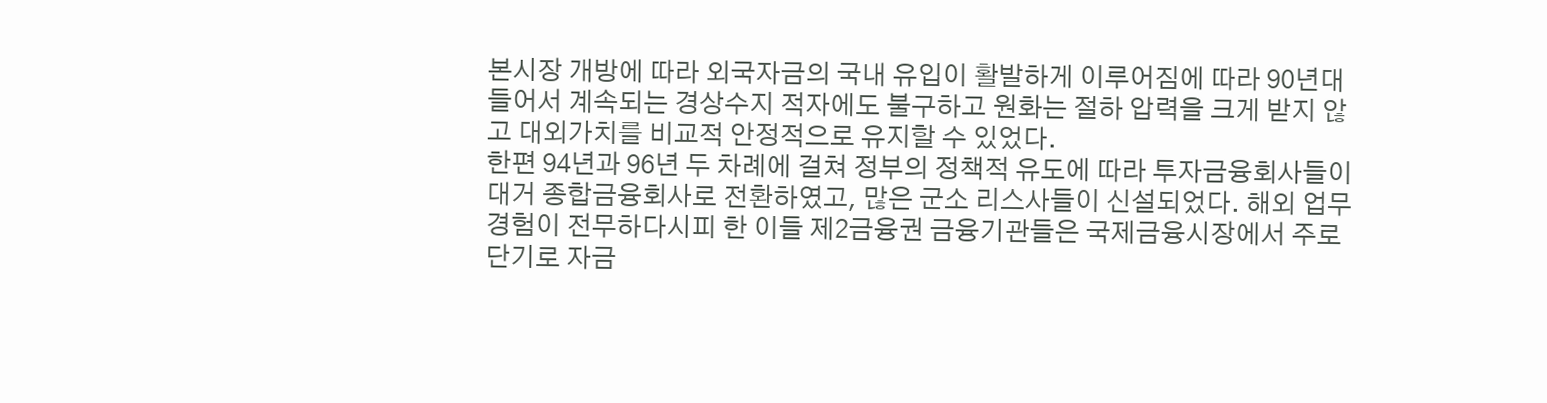본시장 개방에 따라 외국자금의 국내 유입이 활발하게 이루어짐에 따라 90년대 들어서 계속되는 경상수지 적자에도 불구하고 원화는 절하 압력을 크게 받지 않고 대외가치를 비교적 안정적으로 유지할 수 있었다.
한편 94년과 96년 두 차례에 걸쳐 정부의 정책적 유도에 따라 투자금융회사들이 대거 종합금융회사로 전환하였고, 많은 군소 리스사들이 신설되었다. 해외 업무 경험이 전무하다시피 한 이들 제2금융권 금융기관들은 국제금융시장에서 주로 단기로 자금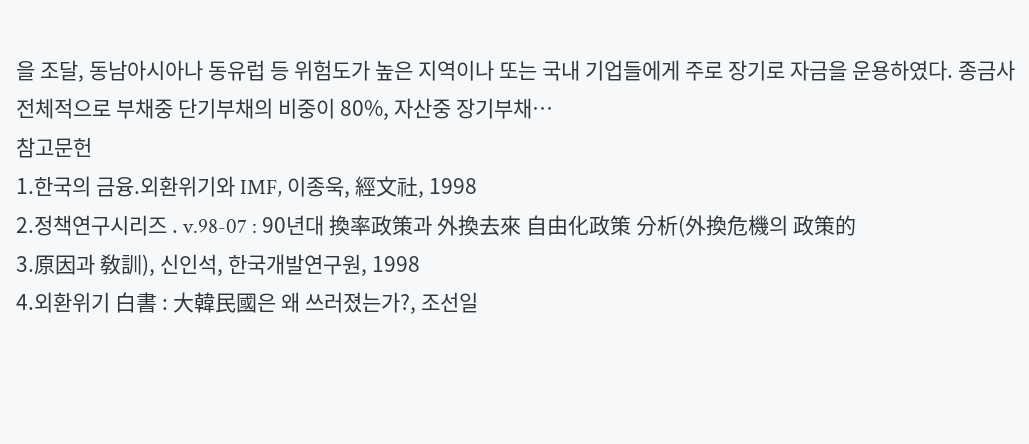을 조달, 동남아시아나 동유럽 등 위험도가 높은 지역이나 또는 국내 기업들에게 주로 장기로 자금을 운용하였다. 종금사 전체적으로 부채중 단기부채의 비중이 80%, 자산중 장기부채…
참고문헌
1.한국의 금융.외환위기와 IMF, 이종욱, 經文社, 1998
2.정책연구시리즈 . v.98-07 : 90년대 換率政策과 外換去來 自由化政策 分析(外換危機의 政策的
3.原因과 敎訓), 신인석, 한국개발연구원, 1998
4.외환위기 白書 : 大韓民國은 왜 쓰러졌는가?, 조선일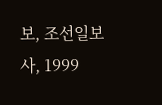보, 조선일보사, 1999